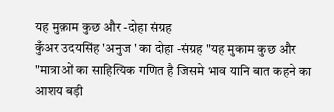यह मुक़ाम कुछ और -दोहा संग्रह
कुँअर उदयसिंह 'अनुज ' का दोहा -संग्रह "यह मुकाम कुछ और "मात्राओं का साहित्यिक गणित है जिसमे भाव यानि बात कहने का आशय बड़ी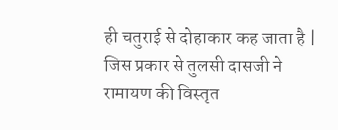ही चतुराई से दोहाकार कह जाता है | जिस प्रकार से तुलसी दासजी ने रामायण की विस्तृत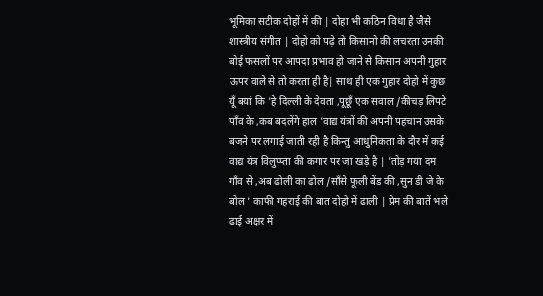भूमिका सटीक दोहों में की | दोहा भी कठिन विधा है जैसे शास्त्रीय संगीत | दोहो को पढ़े तो किसानो की लचरता उनकी बोई फसलों पर आपदा प्रभाव हो जाने से किसान अपनी गुहार ऊपर वाले से तो करता ही है| साथ ही एक गुहार दोहो में कुछ यूँ बयां कि 'हे दिल्ली के देवता ,पूछूँ एक सवाल /कीचड़ लिपटे पाँव के ,कब बदलेंगे हाल 'वाद्य यंत्रों की अपनी पहचान उसके बजने पर लगाई जाती रही है किन्तु आधुनिकता के दौर में कई वाद्य यंत्र विलुप्प्ता की कगार पर जा खड़े है | 'तोड़ गया दम गाँव से ,अब ढोली का ढोल /साँसे फूली बेंड की ,सुन डी जे के बोल ' काफी गहराई की बात दोहो में ढाली | प्रेम की बातें भले ढाई अक्षर में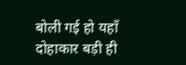बोली गई हो यहाँ दोहाकार बड़ी ही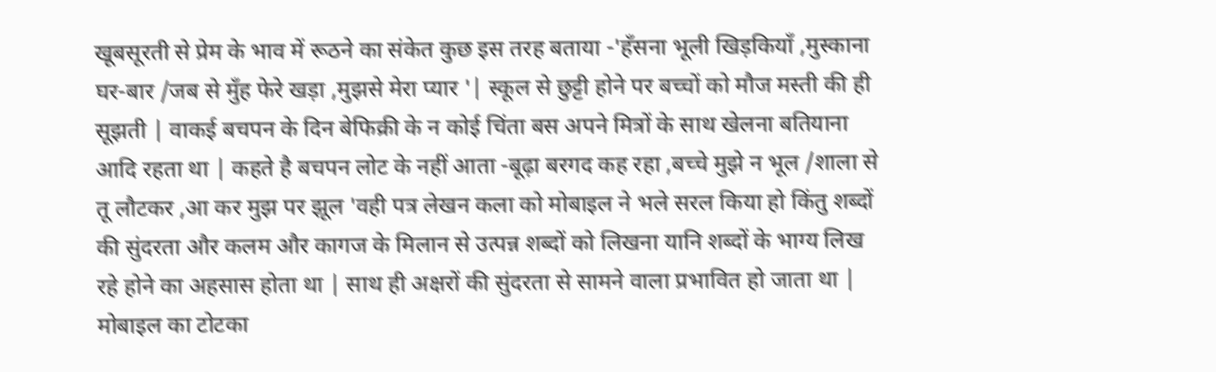खूबसूरती से प्रेम के भाव में रूठने का संकेत कुछ इस तरह बताया -'हँसना भूली खिड़कियाँ ,मुस्काना घर-बार /जब से मुँह फेरे खड़ा ,मुझसे मेरा प्यार '| स्कूल से छुट्टी होने पर बच्चों को मौज मस्ती की ही सूझती | वाकई बचपन के दिन बेफिक्री के न कोई चिंता बस अपने मित्रों के साथ खेलना बतियाना आदि रहता था | कहते है बचपन लोट के नहीं आता -बूढ़ा बरगद कह रहा ,बच्चे मुझे न भूल /शाला से तू लौटकर ,आ कर मुझ पर झूल 'वही पत्र लेखन कला को मोबाइल ने भले सरल किया हो किंतु शब्दों की सुंदरता और कलम और कागज के मिलान से उत्पन्न शब्दों को लिखना यानि शब्दों के भाग्य लिख रहे होने का अहसास होता था | साथ ही अक्षरों की सुंदरता से सामने वाला प्रभावित हो जाता था | मोबाइल का टोटका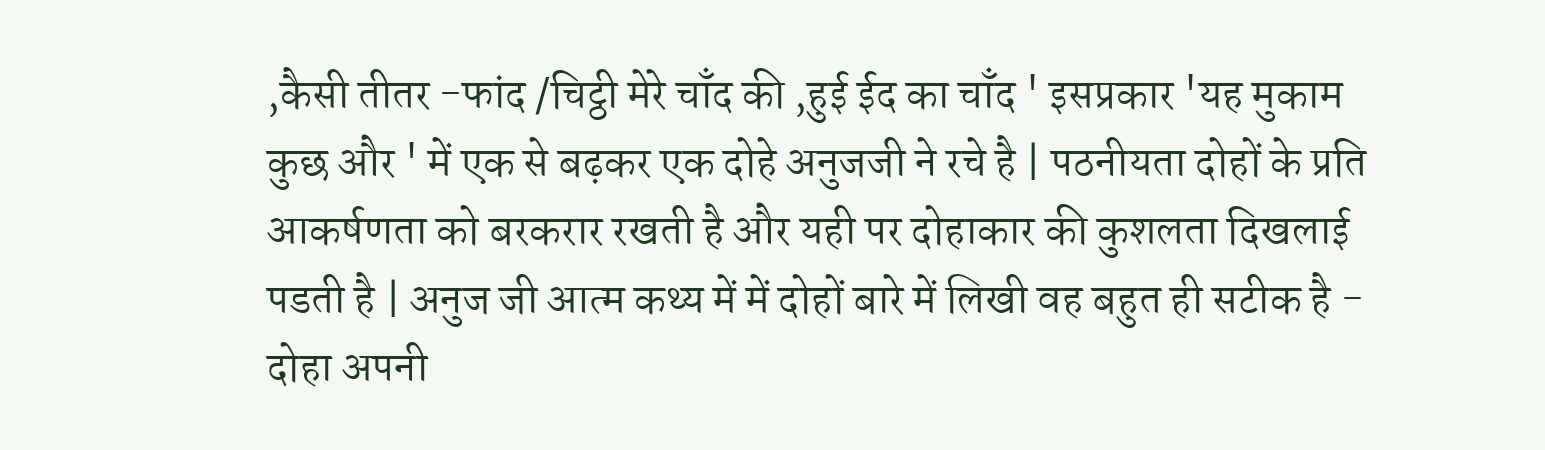,कैसी तीतर -फांद /चिट्ठी मेरे चाँद की ,हुई ईद का चाँद ' इसप्रकार 'यह मुकाम कुछ और ' में एक से बढ़कर एक दोहे अनुजजी ने रचे है | पठनीयता दोहों के प्रति आकर्षणता को बरकरार रखती है और यही पर दोहाकार की कुशलता दिखलाई पडती है | अनुज जी आत्म कथ्य में में दोहों बारे में लिखी वह बहुत ही सटीक है - दोहा अपनी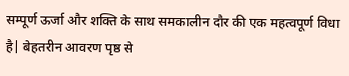सम्पूर्ण ऊर्जा और शक्ति के साथ समकालीन दौर की एक महत्वपूर्ण विधा है| बेहतरीन आवरण पृष्ठ से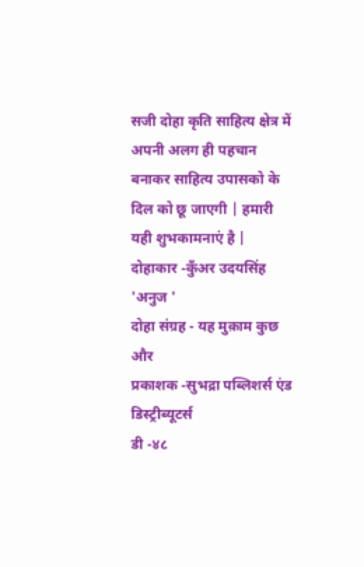सजी दोहा कृति साहित्य क्षेत्र में अपनी अलग ही पहचान बनाकर साहित्य उपासको के दिल को छू जाएगी | हमारी यही शुभकामनाएं है |
दोहाकार -कुँअर उदयसिंह 'अनुज '
दोहा संग्रह - यह मुक़ाम कुछ और
प्रकाशक -सुभद्रा पब्लिशर्स एंड डिस्ट्रीब्यूटर्स
डी -४८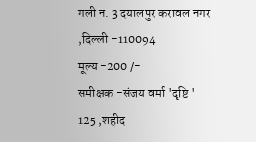गली न. 3 दयालपुर करावल नगर ,दिल्ली -110094
मूल्य -200 /-
समीक्षक -संजय वर्मा 'दृष्टि '
125 ,शहीद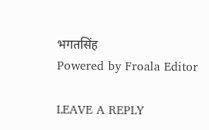भगतसिंह
Powered by Froala Editor

LEAVE A REPLY